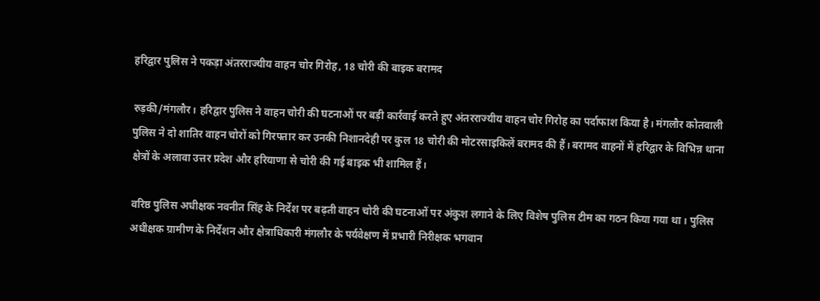हरिद्वार पुलिस ने पकड़ा अंतरराज्यीय वाहन चोर गिरोह, 18 चोरी की बाइक बरामद

रुड़की/मंगलौर। हरिद्वार पुलिस ने वाहन चोरी की घटनाओं पर बड़ी कार्रवाई करते हुए अंतरराज्यीय वाहन चोर गिरोह का पर्दाफाश किया है। मंगलौर कोतवाली पुलिस ने दो शातिर वाहन चोरों को गिरफ्तार कर उनकी निशानदेही पर कुल 18 चोरी की मोटरसाइकिलें बरामद की हैं। बरामद वाहनों में हरिद्वार के विभिन्न थाना क्षेत्रों के अलावा उत्तर प्रदेश और हरियाणा से चोरी की गई बाइक भी शामिल हैं।

वरिष्ठ पुलिस अधीक्षक नवनीत सिंह के निर्देश पर बढ़ती वाहन चोरी की घटनाओं पर अंकुश लगाने के लिए विशेष पुलिस टीम का गठन किया गया था। पुलिस अधीक्षक ग्रामीण के निर्देशन और क्षेत्राधिकारी मंगलौर के पर्यवेक्षण में प्रभारी निरीक्षक भगवान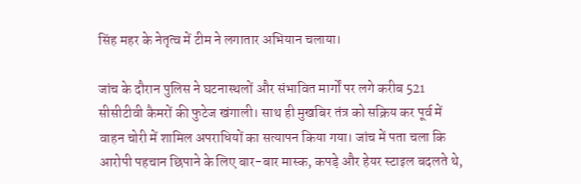सिंह महर के नेतृत्व में टीम ने लगातार अभियान चलाया।

जांच के दौरान पुलिस ने घटनास्थलों और संभावित मार्गों पर लगे करीब 521 सीसीटीवी कैमरों की फुटेज खंगाली। साथ ही मुखबिर तंत्र को सक्रिय कर पूर्व में वाहन चोरी में शामिल अपराधियों का सत्यापन किया गया। जांच में पता चला कि आरोपी पहचान छिपाने के लिए बार-बार मास्क, कपड़े और हेयर स्टाइल बदलते थे,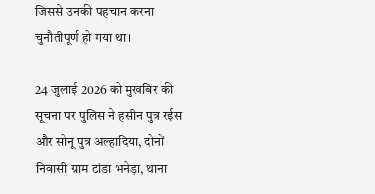जिससे उनकी पहचान करना चुनौतीपूर्ण हो गया था।

24 जुलाई 2026 को मुखबिर की सूचना पर पुलिस ने हसीन पुत्र रईस और सोनू पुत्र अल्हादिया, दोनों निवासी ग्राम टांडा भनेड़ा, थाना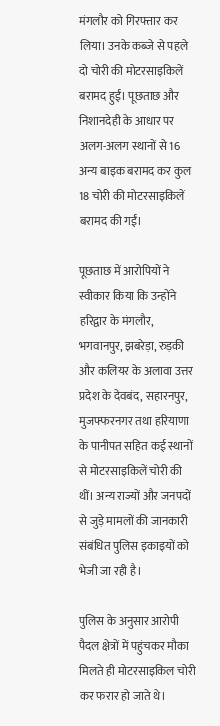मंगलौर को गिरफ्तार कर लिया। उनके कब्जे से पहले दो चोरी की मोटरसाइकिलें बरामद हुईं। पूछताछ और निशानदेही के आधार पर अलग-अलग स्थानों से 16 अन्य बाइक बरामद कर कुल 18 चोरी की मोटरसाइकिलें बरामद की गईं।

पूछताछ में आरोपियों ने स्वीकार किया कि उन्होंने हरिद्वार के मंगलौर, भगवानपुर, झबरेड़ा, रुड़की और कलियर के अलावा उत्तर प्रदेश के देवबंद, सहारनपुर, मुजफ्फरनगर तथा हरियाणा के पानीपत सहित कई स्थानों से मोटरसाइकिलें चोरी की थीं। अन्य राज्यों और जनपदों से जुड़े मामलों की जानकारी संबंधित पुलिस इकाइयों को भेजी जा रही है।

पुलिस के अनुसार आरोपी पैदल क्षेत्रों में पहुंचकर मौका मिलते ही मोटरसाइकिल चोरी कर फरार हो जाते थे।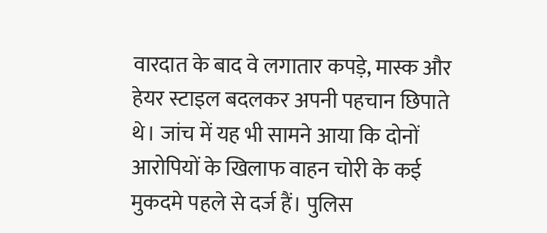वारदात के बाद वे लगातार कपड़े, मास्क और हेयर स्टाइल बदलकर अपनी पहचान छिपाते थे। जांच में यह भी सामने आया कि दोनों आरोपियों के खिलाफ वाहन चोरी के कई मुकदमे पहले से दर्ज हैं। पुलिस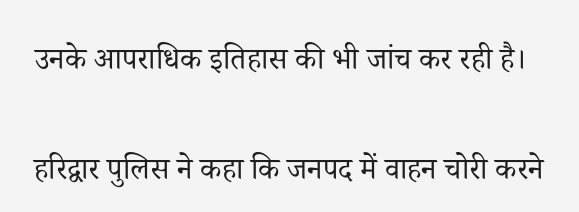उनके आपराधिक इतिहास की भी जांच कर रही है।

हरिद्वार पुलिस ने कहा कि जनपद में वाहन चोरी करने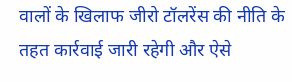वालों के खिलाफ जीरो टॉलरेंस की नीति के तहत कार्रवाई जारी रहेगी और ऐसे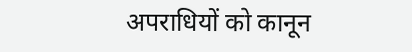अपराधियों को कानून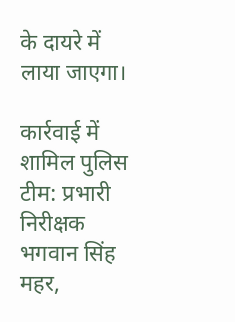के दायरे में लाया जाएगा।

कार्रवाई में शामिल पुलिस टीम: प्रभारी निरीक्षक भगवान सिंह महर,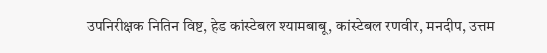उपनिरीक्षक नितिन विष्ट, हेड कांस्टेबल श्यामबाबू, कांस्टेबल रणवीर, मनदीप, उत्तम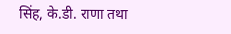सिंह, के.डी. राणा तथा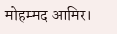मोहम्मद आमिर।